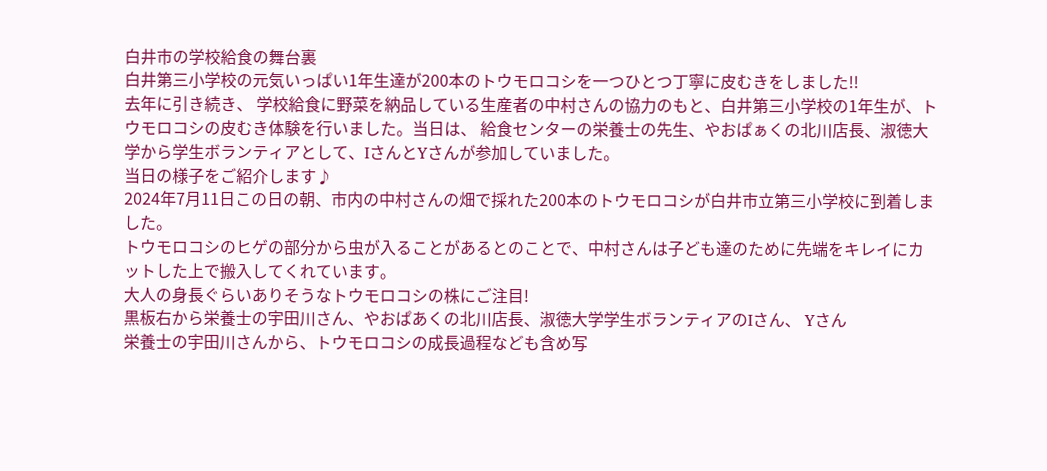白井市の学校給食の舞台裏
白井第三小学校の元気いっぱい1年生達が200本のトウモロコシを一つひとつ丁寧に皮むきをしました!!
去年に引き続き、 学校給食に野菜を納品している生産者の中村さんの協力のもと、白井第三小学校の1年生が、トウモロコシの皮むき体験を行いました。当日は、 給食センターの栄養士の先生、やおぱぁくの北川店長、淑徳大学から学生ボランティアとして、IさんとYさんが参加していました。
当日の様子をご紹介します♪
2024年7月11日この日の朝、市内の中村さんの畑で採れた200本のトウモロコシが白井市立第三小学校に到着しました。
トウモロコシのヒゲの部分から虫が入ることがあるとのことで、中村さんは子ども達のために先端をキレイにカットした上で搬入してくれています。
大人の身長ぐらいありそうなトウモロコシの株にご注目!
黒板右から栄養士の宇田川さん、やおぱあくの北川店長、淑徳大学学生ボランティアのIさん、 Yさん
栄養士の宇田川さんから、トウモロコシの成長過程なども含め写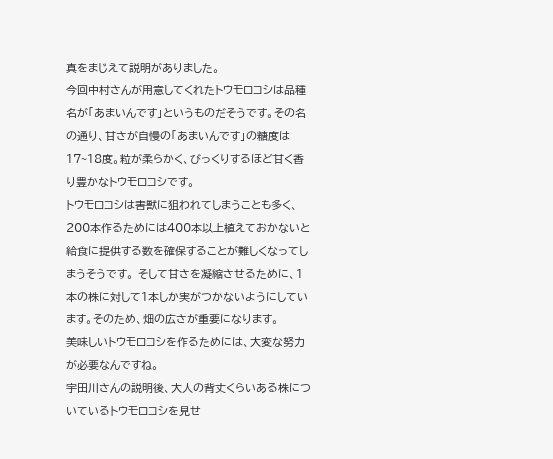真をまじえて説明がありました。
今回中村さんが用意してくれたトウモロコシは品種名が「あまいんです」というものだそうです。その名の通り、甘さが自慢の「あまいんです」の糖度は17~18度。粒が柔らかく、びっくりするほど甘く香り豊かなトウモロコシです。
トウモロコシは害獣に狙われてしまうことも多く、200本作るためには400本以上植えておかないと給食に提供する数を確保することが難しくなってしまうそうです。 そして甘さを凝縮させるために、1本の株に対して1本しか実がつかないようにしています。そのため、畑の広さが重要になります。
美味しいトウモロコシを作るためには、大変な努力が必要なんですね。
宇田川さんの説明後、大人の背丈くらいある株についているトウモロコシを見せ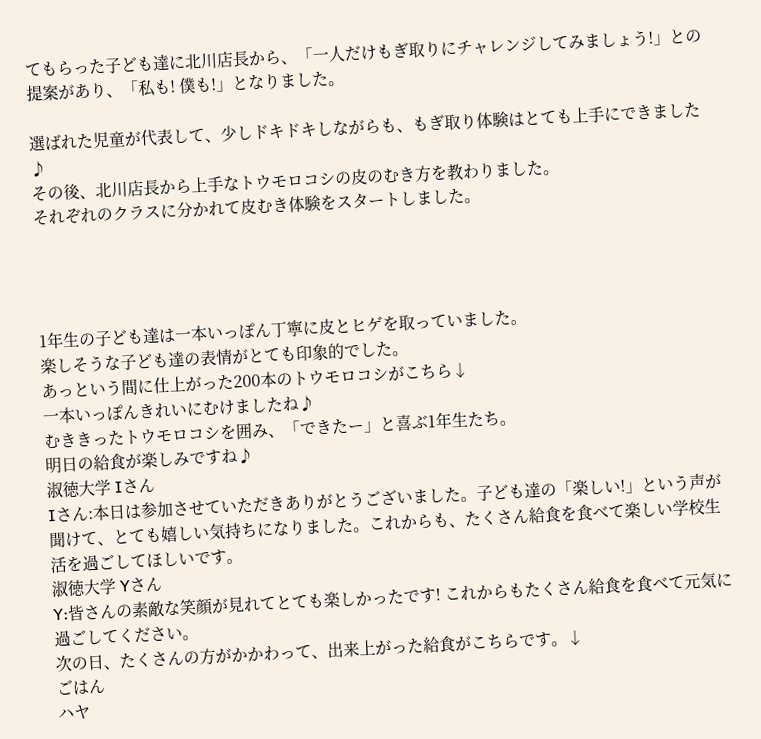てもらった子ども達に北川店長から、「一人だけもぎ取りにチャレンジしてみましょう!」との提案があり、「私も! 僕も!」となりました。

選ばれた児童が代表して、少しドキドキしながらも、もぎ取り体験はとても上手にできました♪
その後、北川店長から上手なトウモロコシの皮のむき方を教わりました。
それぞれのクラスに分かれて皮むき体験をスタートしました。




1年生の子ども達は一本いっぽん丁寧に皮とヒゲを取っていました。
楽しそうな子ども達の表情がとても印象的でした。
あっという間に仕上がった200本のトウモロコシがこちら↓
一本いっぽんきれいにむけましたね♪
むききったトウモロコシを囲み、「できたー」と喜ぶ1年生たち。
明日の給食が楽しみですね♪
淑徳大学 Iさん
Iさん:本日は参加させていただきありがとうございました。子ども達の「楽しい!」という声が聞けて、とても嬉しい気持ちになりました。これからも、たくさん給食を食べて楽しい学校生活を過ごしてほしいです。
淑徳大学 Yさん
Y:皆さんの素敵な笑顔が見れてとても楽しかったです! これからもたくさん給食を食べて元気に過ごしてください。
次の日、たくさんの方がかかわって、出来上がった給食がこちらです。↓
ごはん
ハヤ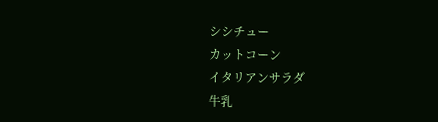シシチュー
カットコーン
イタリアンサラダ
牛乳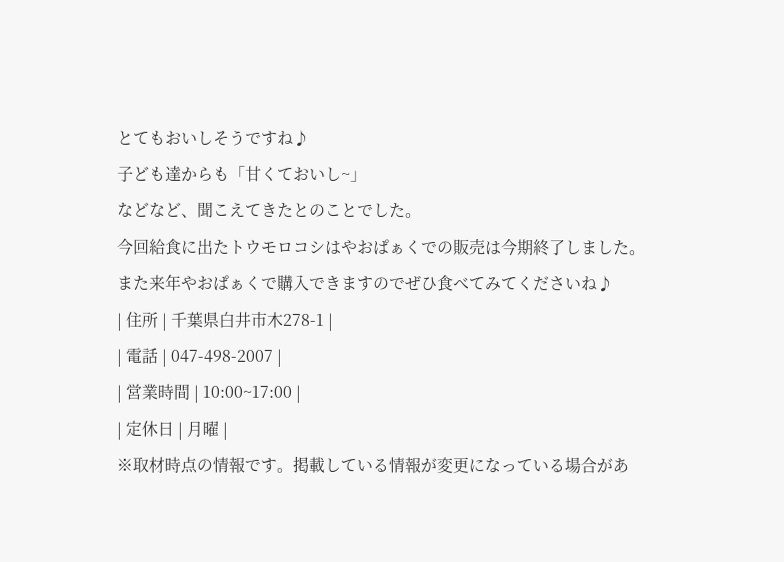とてもおいしそうですね♪
子ども達からも「甘くておいし~」
などなど、聞こえてきたとのことでした。
今回給食に出たトウモロコシはやおぱぁくでの販売は今期終了しました。
また来年やおぱぁくで購入できますのでぜひ食べてみてくださいね♪
| 住所 | 千葉県白井市木278-1 |
| 電話 | 047-498-2007 |
| 営業時間 | 10:00~17:00 |
| 定休日 | 月曜 |
※取材時点の情報です。掲載している情報が変更になっている場合があ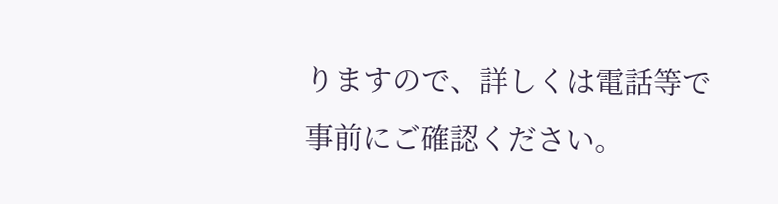りますので、詳しくは電話等で事前にご確認ください。